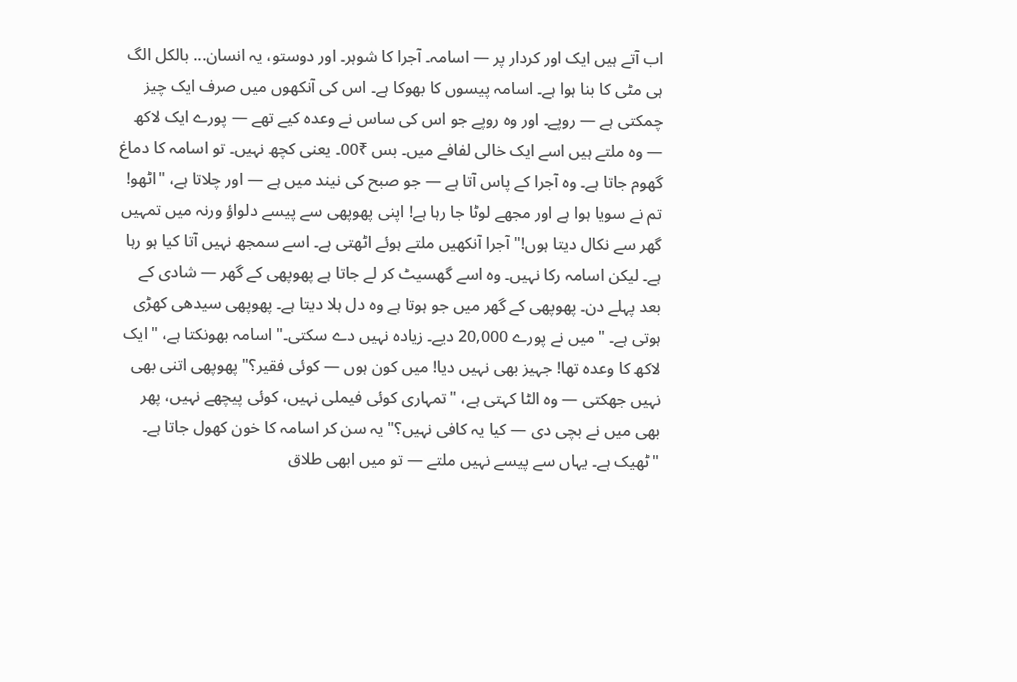اب آتے ہیں ایک اور کردار پر — اسامہ۔ آجرا کا شوہر۔ اور دوستو، یہ انسان... بالکل الگ ہی مٹی کا بنا ہوا ہے۔ اسامہ پیسوں کا بھوکا ہے۔ اس کی آنکھوں میں صرف ایک چیز چمکتی ہے — روپے۔ اور وہ روپے جو اس کی ساس نے وعدہ کیے تھے — پورے ایک لاکھ — وہ ملتے ہیں اسے ایک خالی لفافے میں۔ بس ₹00۔ یعنی کچھ نہیں۔ تو اسامہ کا دماغ گھوم جاتا ہے۔ وہ آجرا کے پاس آتا ہے — جو صبح کی نیند میں ہے — اور چلاتا ہے، "اٹھو! تم نے سویا ہوا ہے اور مجھے لوٹا جا رہا ہے! اپنی پھوپھی سے پیسے دلواؤ ورنہ میں تمہیں گھر سے نکال دیتا ہوں!" آجرا آنکھیں ملتے ہوئے اٹھتی ہے۔ اسے سمجھ نہیں آتا کیا ہو رہا ہے۔ لیکن اسامہ رکا نہیں۔ وہ اسے گھسیٹ کر لے جاتا ہے پھوپھی کے گھر — شادی کے بعد پہلے دن۔ پھوپھی کے گھر میں جو ہوتا ہے وہ دل ہلا دیتا ہے۔ پھوپھی سیدھی کھڑی ہوتی ہے۔ "میں نے پورے 20,000 دیے۔ زیادہ نہیں دے سکتی۔" اسامہ بھونکتا ہے، "ایک لاکھ کا وعدہ تھا! جہیز بھی نہیں دیا! میں کون ہوں — کوئی فقیر؟" پھوپھی اتنی بھی نہیں جھکتی — وہ الٹا کہتی ہے، "تمہاری کوئی فیملی نہیں، کوئی پیچھے نہیں، پھر بھی میں نے بچی دی — کیا یہ کافی نہیں؟" یہ سن کر اسامہ کا خون کھول جاتا ہے۔ "ٹھیک ہے۔ یہاں سے پیسے نہیں ملتے — تو میں ابھی طلاق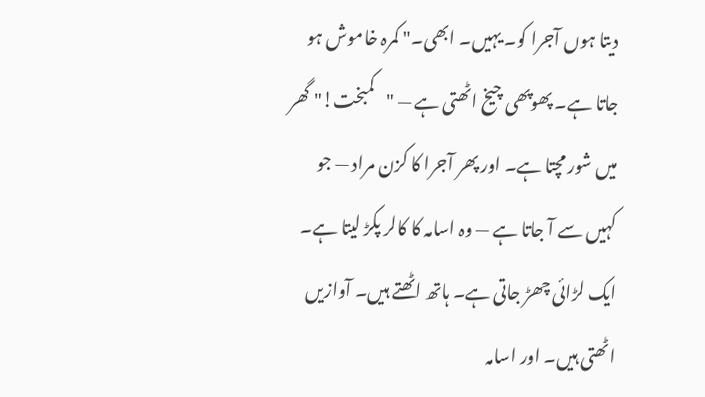دیتا ہوں آجرا کو۔ یہیں۔ ابھی۔" کمرہ خاموش ہو جاتا ہے۔ پھوپھی چیخ اٹھتی ہے — "کمبخت!" گھر میں شور مچتا ہے۔ اور پھر آجرا کا کزن مراد — جو کہیں سے آ جاتا ہے — وہ اسامہ کا کالر پکڑ لیتا ہے۔ ایک لڑائی چھڑ جاتی ہے۔ ہاتھ اٹھتے ہیں۔ آوازیں اٹھتی ہیں۔ اور اسامہ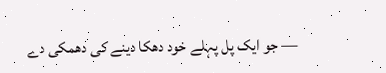— جو ایک پل پہلے خود دھکا دینے کی دھمکی دے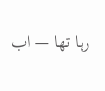رہا تھا — اب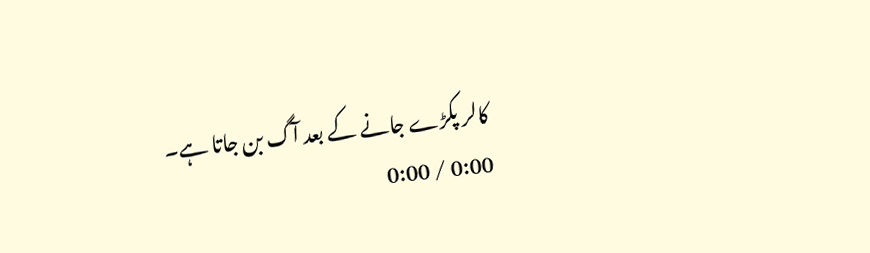کالر پکڑے جانے کے بعد آگ بن جاتا ہے۔
0:00 / 0:00